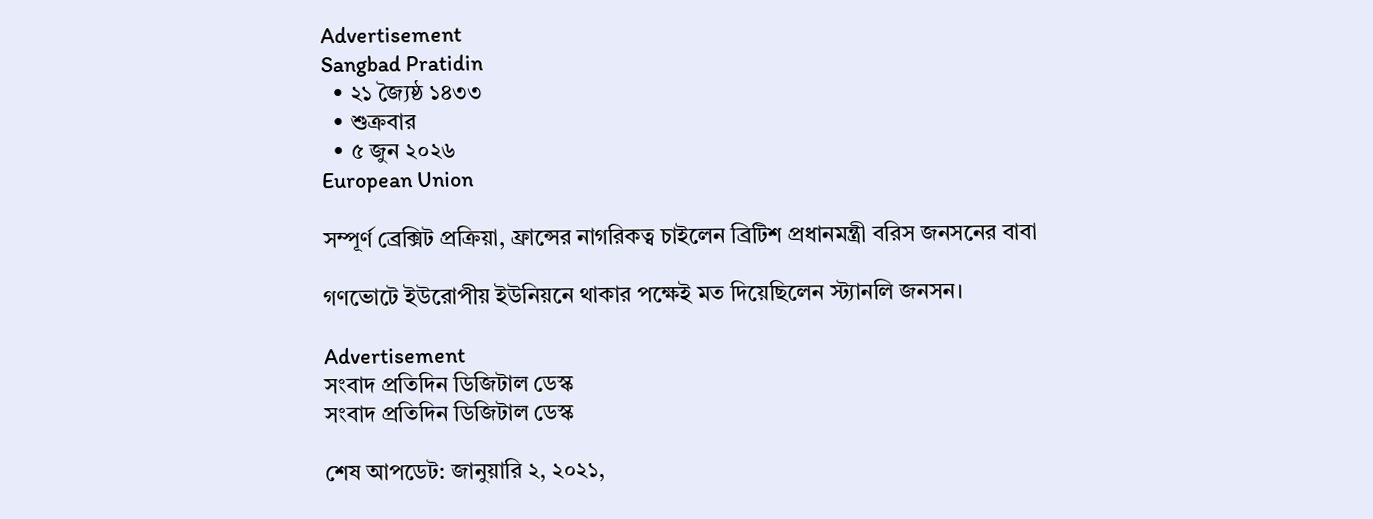Advertisement
Sangbad Pratidin
  • ২১ জ্যৈষ্ঠ ১৪৩৩
  • শুক্রবার
  • ৫ জুন ২০২৬
European Union

সম্পূর্ণ ব্রেক্সিট প্রক্রিয়া, ফ্রান্সের নাগরিকত্ব চাইলেন ব্রিটিশ প্রধানমন্ত্রী বরিস জনসনের বাবা

গণভোটে ইউরোপীয় ইউনিয়নে থাকার পক্ষেই মত দিয়েছিলেন স্ট্যানলি জনসন।

Advertisement
সংবাদ প্রতিদিন ডিজিটাল ডেস্ক
সংবাদ প্রতিদিন ডিজিটাল ডেস্ক

শেষ আপডেট: জানুয়ারি ২, ২০২১,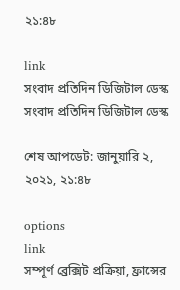২১:৪৮

link
সংবাদ প্রতিদিন ডিজিটাল ডেস্ক
সংবাদ প্রতিদিন ডিজিটাল ডেস্ক

শেষ আপডেট: জানুয়ারি ২, ২০২১, ২১:৪৮

options
link
সম্পূর্ণ ব্রেক্সিট প্রক্রিয়া, ফ্রান্সের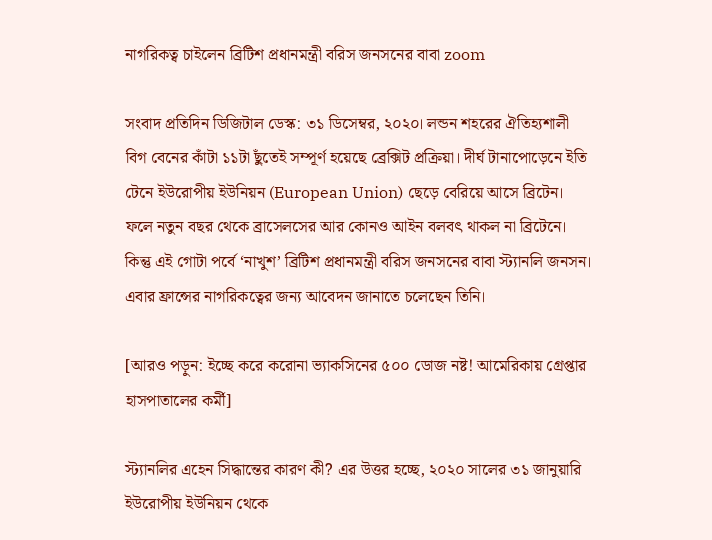নাগরিকত্ব চাইলেন ব্রিটিশ প্রধানমন্ত্রী বরিস জনসনের বাবা zoom

সংবাদ প্রতিদিন ডিজিটাল ডেস্ক: ৩১ ডিসেম্বর, ২০২০। লন্ডন শহরের ঐতিহ্যশালী বিগ বেনের কাঁটা ১১টা ছুঁতেই সম্পূর্ণ হয়েছে ব্রেক্সিট প্রক্রিয়া। দীর্ঘ টানাপোড়েনে ইতি টেনে ইউরোপীয় ইউনিয়ন (European Union) ছেড়ে বেরিয়ে আসে ব্রিটেন। ফলে নতুন বছর থেকে ব্রাসেলসের আর কোনও আইন বলবৎ থাকল না ব্রিটেনে। কিন্তু এই গোটা পর্বে ‘নাখুশ’ ব্রিটিশ প্রধানমন্ত্রী বরিস জনসনের বাবা স্ট্যানলি জনসন। এবার ফ্রান্সের নাগরিকত্বের জন্য আবেদন জানাতে চলেছেন তিনি।

[আরও পড়ুন: ইচ্ছে করে করোনা ভ্যাকসিনের ৫০০ ডোজ নষ্ট! আমেরিকায় গ্রেপ্তার হাসপাতালের কর্মী]

স্ট্যানলির এহেন সিদ্ধান্তের কারণ কী? এর উত্তর হচ্ছে, ২০২০ সালের ৩১ জানুয়ারি ইউরোপীয় ইউনিয়ন থেকে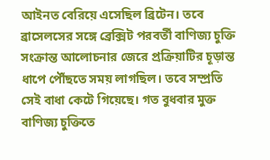আইনত বেরিয়ে এসেছিল ব্রিটেন। তবে ব্রাসেলসের সঙ্গে ব্রেক্সিট পরবর্তী বাণিজ্য চুক্তি সংক্রান্ত আলোচনার জেরে প্রক্রিয়াটির চূড়ান্ত ধাপে পৌঁছতে সময় লাগছিল। তবে সম্প্রতি সেই বাধা কেটে গিয়েছে। গত বুধবার মুক্ত বাণিজ্য চুক্তিতে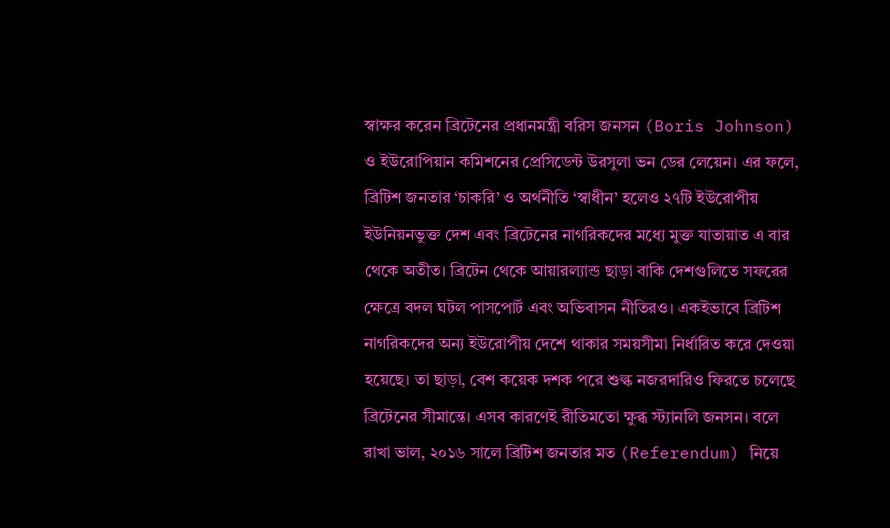স্বাক্ষর করেন ব্রিটেনের প্রধানমন্ত্রী বরিস জনসন (Boris Johnson) ও ইউরোপিয়ান কমিশনের প্রেসিডেন্ট উরসুলা ভন ডের লেয়েন। এর ফলে, ব্রিটিশ জনতার ‘চাকরি’ ও অর্থনীতি ‘স্বাধীন’ হলেও ২৭টি ইউরোপীয় ইউনিয়নভুক্ত দেশ এবং ব্রিটেনের নাগরিকদের মধ্যে মুক্ত যাতায়াত এ বার থেকে অতীত। ব্রিটেন থেকে আয়ারল্যান্ড ছাড়া বাকি দেশগুলিতে সফরের ক্ষেত্রে বদল ঘটল পাসপোর্ট এবং অভিবাসন নীতিরও। একইভাবে ব্রিটিশ নাগরিকদের অন্য ইউরোপীয় দেশে থাকার সময়সীমা নির্ধারিত করে দেওয়া হয়েছে। তা ছাড়া, বেশ কয়েক দশক পরে শুল্ক নজরদারিও ফিরতে চলেছে ব্রিটেনের সীমান্তে। এসব কারণেই রীতিমতো ক্ষুব্ধ স্ট্যানলি জনসন। বলে রাখা ভাল, ২০১৬ সালে ব্রিটিশ জনতার মত (Referendum) নিয়ে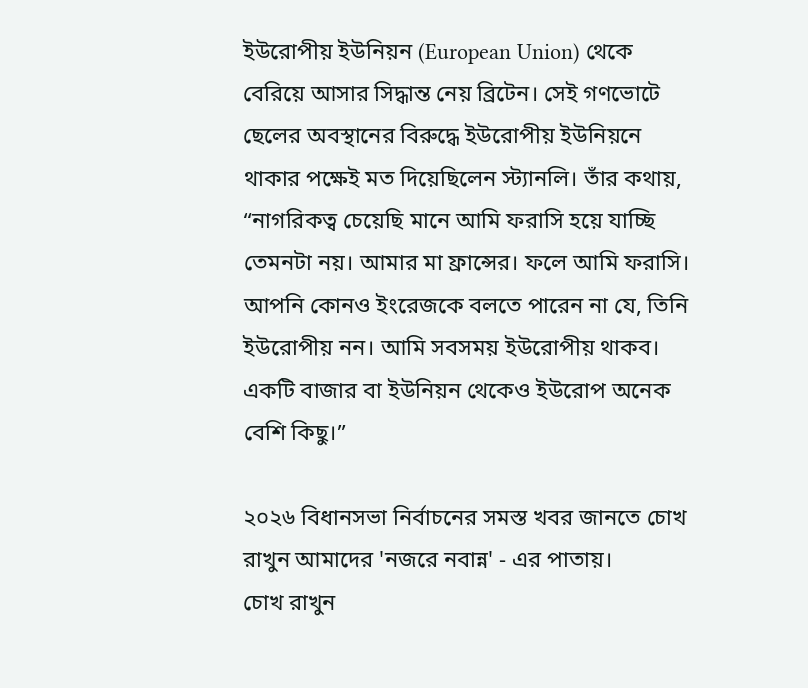ইউরোপীয় ইউনিয়ন (European Union) থেকে বেরিয়ে আসার সিদ্ধান্ত নেয় ব্রিটেন। সেই গণভোটে ছেলের অবস্থানের বিরুদ্ধে ইউরোপীয় ইউনিয়নে থাকার পক্ষেই মত দিয়েছিলেন স্ট্যানলি। তাঁর কথায়, “নাগরিকত্ব চেয়েছি মানে আমি ফরাসি হয়ে যাচ্ছি তেমনটা নয়। আমার মা ফ্রান্সের। ফলে আমি ফরাসি। আপনি কোনও ইংরেজকে বলতে পারেন না যে, তিনি ইউরোপীয় নন। আমি সবসময় ইউরোপীয় থাকব। একটি বাজার বা ইউনিয়ন থেকেও ইউরোপ অনেক বেশি কিছু।”

২০২৬ বিধানসভা নির্বাচনের সমস্ত খবর জানতে চোখ রাখুন আমাদের 'নজরে নবান্ন' - এর পাতায়।
চোখ রাখুন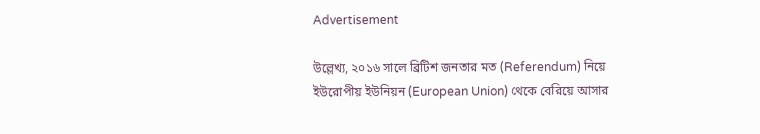Advertisement

উল্লেখ্য, ২০১৬ সালে ব্রিটিশ জনতার মত (Referendum) নিয়ে ইউরোপীয় ইউনিয়ন (European Union) থেকে বেরিয়ে আসার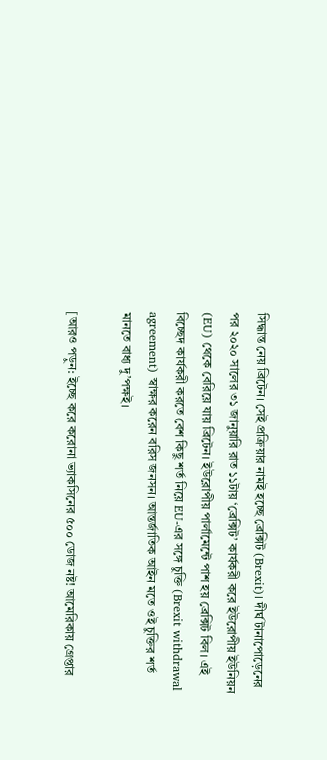সিদ্ধান্ত নেয় ব্রিটেন। সেই প্রক্রিয়ার নামই হচ্ছে ব্রেক্সিট (Brexit)। দীর্ঘ টানাপোড়েনের পর ২০২০ সালের ৩১ জানুয়ারি রাত ১১টায় ‘ব্রেক্সিট’ কার্যকরী করে ইউরোপীয় ইউনিয়ন (EU) থেকে বেরিয়ে যায় ব্রিটেন। ইউরোপীয় পার্লামেন্টে পাশ হয় ব্রেক্সিট বিল। এই বিচ্ছেদ কার্যকরী করতে বেশ কিছু শর্ত নিয়ে EU-এর সঙ্গে চুক্তি (Brexit withdrawal agreement) স্বাক্ষর করেন বরিস জনসন। আন্তর্জাতিক আইন মতে ওই চুক্তির শর্ত মানতে বাধ্য দু’পক্ষই।

[আরও পড়ুন: ইচ্ছে করে করোনা ভ্যাকসিনের ৫০০ ডোজ নষ্ট! আমেরিকায় গ্রেপ্তার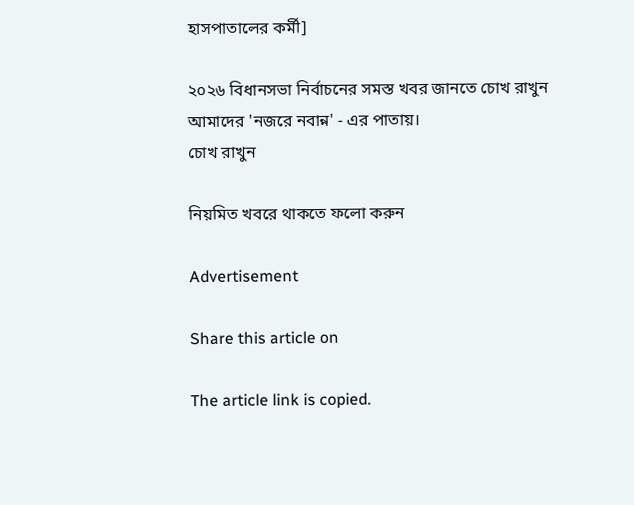হাসপাতালের কর্মী]

২০২৬ বিধানসভা নির্বাচনের সমস্ত খবর জানতে চোখ রাখুন আমাদের 'নজরে নবান্ন' - এর পাতায়।
চোখ রাখুন

নিয়মিত খবরে থাকতে ফলো করুন

Advertisement

Share this article on

The article link is copied.